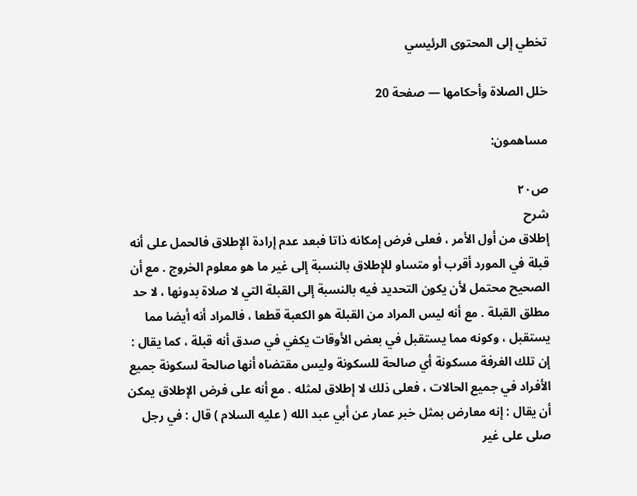تخطي إلى المحتوى الرئيسي

خلل الصلاة وأحكامها — صفحة 20

مساهمون:

ص٢٠
شرح
إطلاق من أول الأمر ، فعلى فرض إمكانه ذاتا فبعد عدم إرادة الإطلاق فالحمل على أنه قبلة في المورد أقرب أو متساو للإطلاق بالنسبة إلى غير ما هو معلوم الخروج . مع أن الصحيح محتمل لأن يكون التحديد فيه بالنسبة إلى القبلة التي لا صلاة بدونها ، لا حد مطلق القبلة . مع أنه ليس المراد من القبلة هو الكعبة قطعا ، فالمراد أنه أيضا مما يستقبل ، وكونه مما يستقبل في بعض الأوقات يكفي في صدق أنه قبلة ، كما يقال : إن تلك الغرفة مسكونة أي صالحة للسكونة وليس مقتضاه أنها صالحة لسكونة جميع الأفراد في جميع الحالات ، فعلى ذلك لا إطلاق لمثله . مع أنه على فرض الإطلاق يمكن أن يقال : إنه معارض بمثل خبر عمار عن أبي عبد الله ( عليه السلام ) قال : في رجل صلى على غير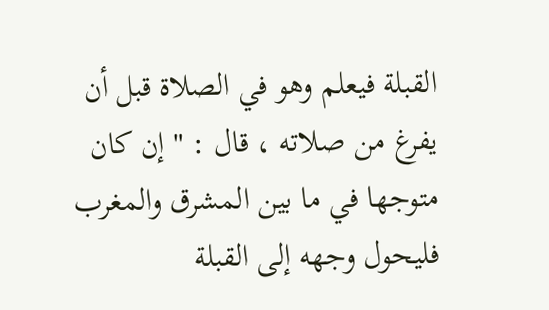القبلة فيعلم وهو في الصلاة قبل أن يفرغ من صلاته ، قال : " إن كان متوجها في ما بين المشرق والمغرب فليحول وجهه إلى القبلة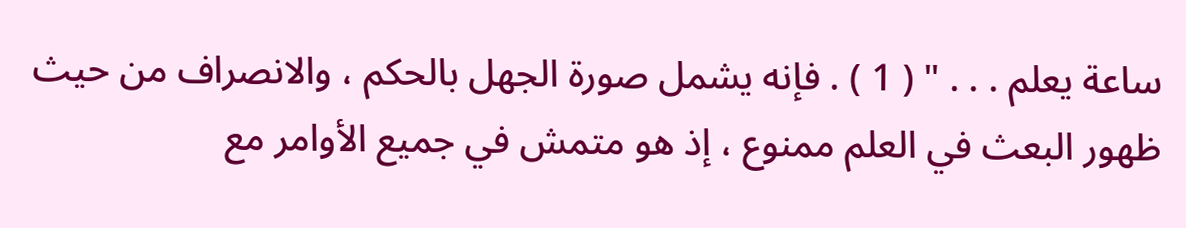ساعة يعلم . . . " ( 1 ) . فإنه يشمل صورة الجهل بالحكم ، والانصراف من حيث ظهور البعث في العلم ممنوع ، إذ هو متمش في جميع الأوامر مع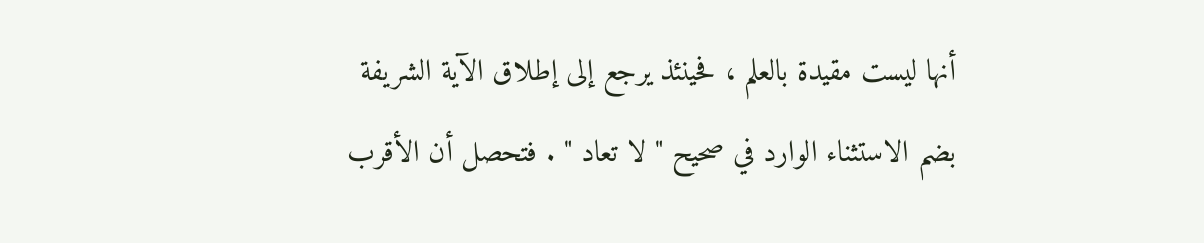أنها ليست مقيدة بالعلم ، فحينئذ يرجع إلى إطلاق الآية الشريفة بضم الاستثناء الوارد في صحيح " لا تعاد " . فتحصل أن الأقرب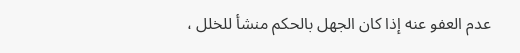عدم العفو عنه إذا كان الجهل بالحكم منشأ للخلل ،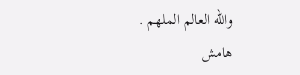والله العالم الملهم .
هامش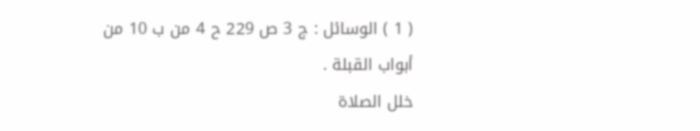( 1 ) الوسائل : ج 3 ص 229 ح 4 من ب 10 من أبواب القبلة .
خلل الصلاة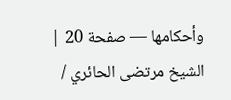وأحكامها — صفحة 20 | الشيخ مرتضى الحائري /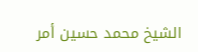الشيخ محمد حسين أمر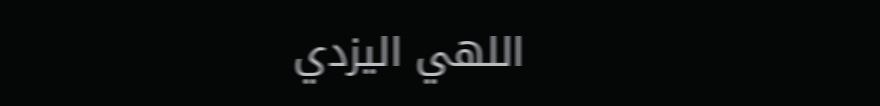اللهي اليزدي